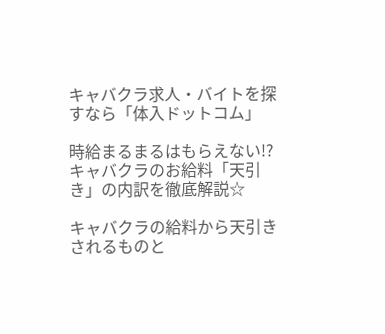キャバクラ求人・バイトを探すなら「体入ドットコム」

時給まるまるはもらえない!?キャバクラのお給料「天引き」の内訳を徹底解説☆

キャバクラの給料から天引きされるものと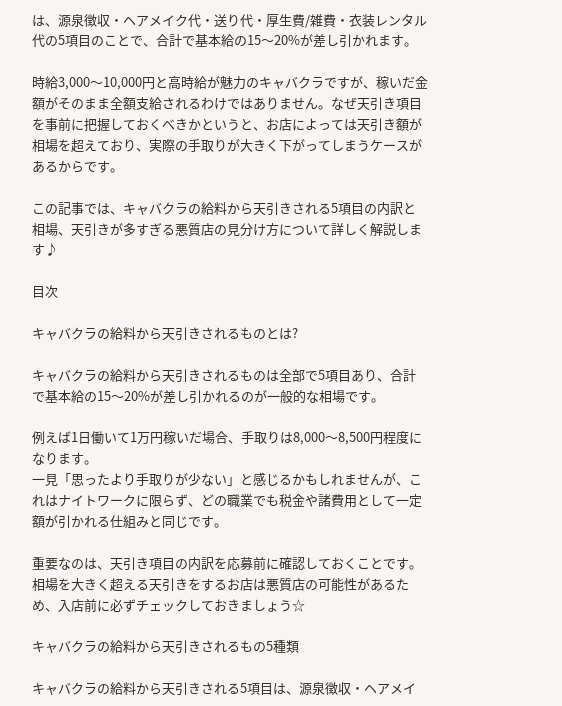は、源泉徴収・ヘアメイク代・送り代・厚生費/雑費・衣装レンタル代の5項目のことで、合計で基本給の15〜20%が差し引かれます。

時給3,000〜10,000円と高時給が魅力のキャバクラですが、稼いだ金額がそのまま全額支給されるわけではありません。なぜ天引き項目を事前に把握しておくべきかというと、お店によっては天引き額が相場を超えており、実際の手取りが大きく下がってしまうケースがあるからです。

この記事では、キャバクラの給料から天引きされる5項目の内訳と相場、天引きが多すぎる悪質店の見分け方について詳しく解説します♪

目次

キャバクラの給料から天引きされるものとは?

キャバクラの給料から天引きされるものは全部で5項目あり、合計で基本給の15〜20%が差し引かれるのが一般的な相場です。

例えば1日働いて1万円稼いだ場合、手取りは8,000〜8,500円程度になります。
一見「思ったより手取りが少ない」と感じるかもしれませんが、これはナイトワークに限らず、どの職業でも税金や諸費用として一定額が引かれる仕組みと同じです。

重要なのは、天引き項目の内訳を応募前に確認しておくことです。相場を大きく超える天引きをするお店は悪質店の可能性があるため、入店前に必ずチェックしておきましょう☆

キャバクラの給料から天引きされるもの5種類

キャバクラの給料から天引きされる5項目は、源泉徴収・ヘアメイ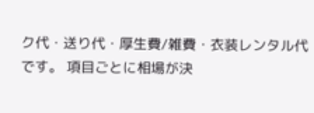ク代・送り代・厚生費/雑費・衣装レンタル代です。 項目ごとに相場が決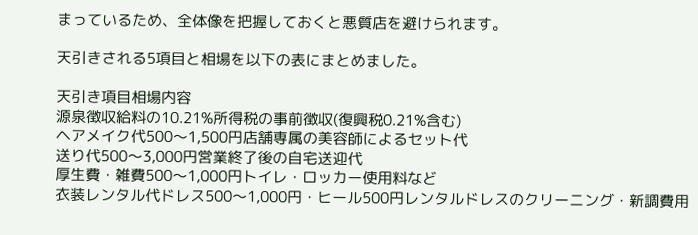まっているため、全体像を把握しておくと悪質店を避けられます。

天引きされる5項目と相場を以下の表にまとめました。

天引き項目相場内容
源泉徴収給料の10.21%所得税の事前徴収(復興税0.21%含む)
ヘアメイク代500〜1,500円店舗専属の美容師によるセット代
送り代500〜3,000円営業終了後の自宅送迎代
厚生費・雑費500〜1,000円トイレ・ロッカー使用料など
衣装レンタル代ドレス500〜1,000円・ヒール500円レンタルドレスのクリーニング・新調費用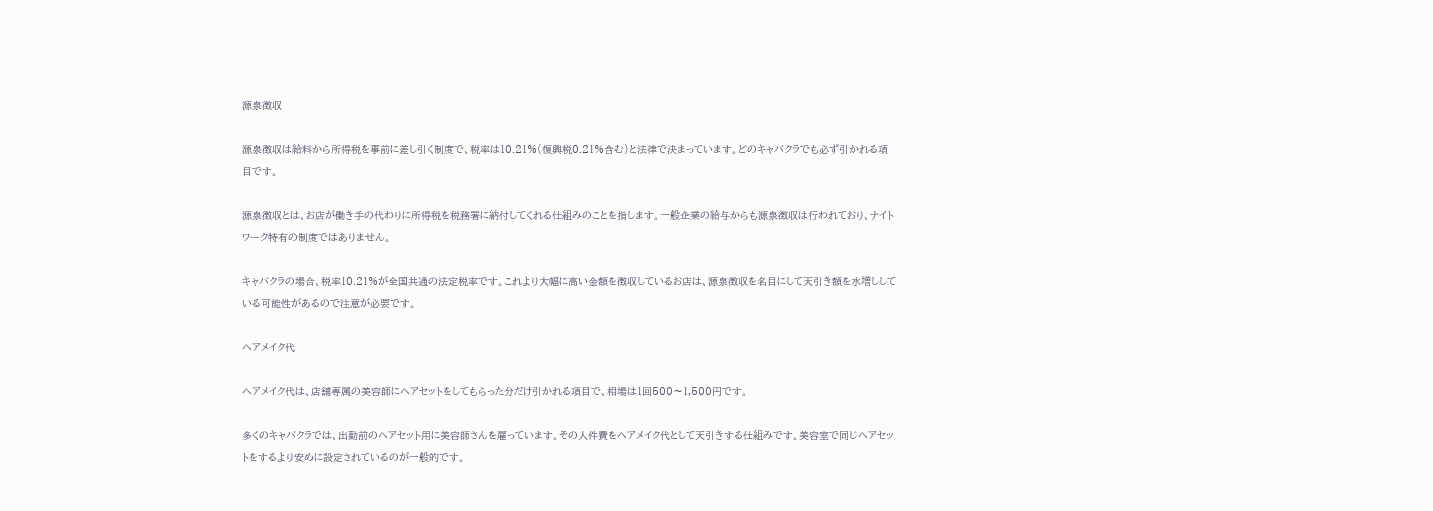源泉徴収

源泉徴収は給料から所得税を事前に差し引く制度で、税率は10.21%(復興税0.21%含む)と法律で決まっています。どのキャバクラでも必ず引かれる項目です。

源泉徴収とは、お店が働き手の代わりに所得税を税務署に納付してくれる仕組みのことを指します。一般企業の給与からも源泉徴収は行われており、ナイトワーク特有の制度ではありません。

キャバクラの場合、税率10.21%が全国共通の法定税率です。これより大幅に高い金額を徴収しているお店は、源泉徴収を名目にして天引き額を水増ししている可能性があるので注意が必要です。

ヘアメイク代

ヘアメイク代は、店舗専属の美容師にヘアセットをしてもらった分だけ引かれる項目で、相場は1回500〜1,500円です。

多くのキャバクラでは、出勤前のヘアセット用に美容師さんを雇っています。その人件費をヘアメイク代として天引きする仕組みです。美容室で同じヘアセットをするより安めに設定されているのが一般的です。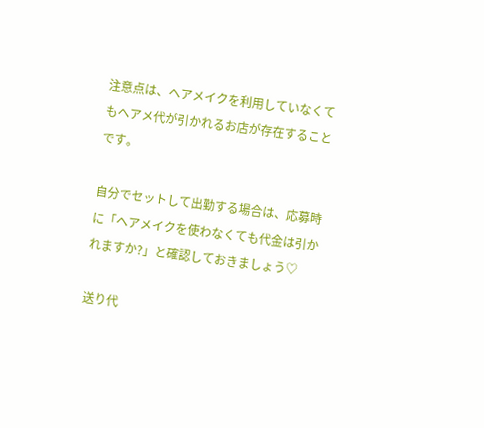注意点は、ヘアメイクを利用していなくてもヘアメ代が引かれるお店が存在することです。

自分でセットして出勤する場合は、応募時に「ヘアメイクを使わなくても代金は引かれますか?」と確認しておきましょう♡

送り代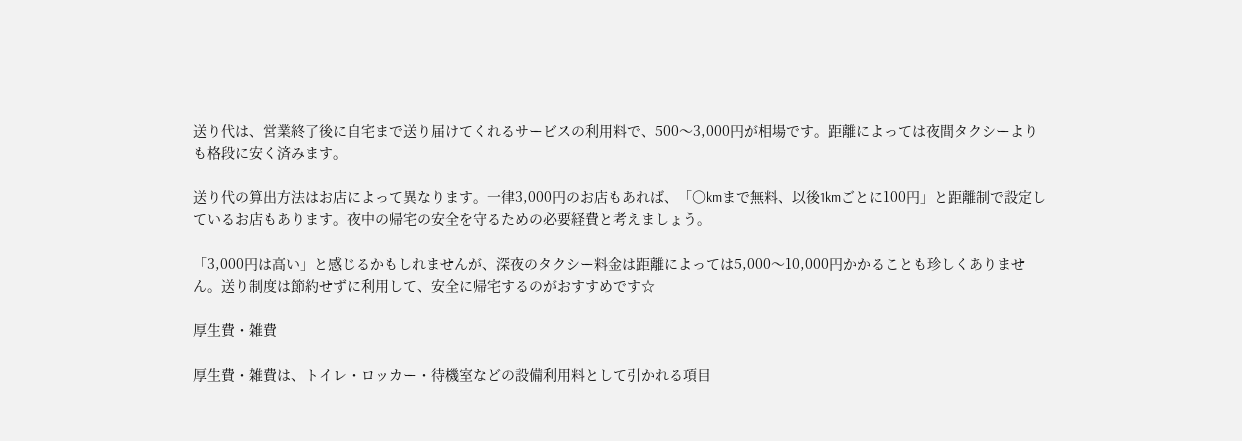送り代は、営業終了後に自宅まで送り届けてくれるサービスの利用料で、500〜3,000円が相場です。距離によっては夜間タクシーよりも格段に安く済みます。

送り代の算出方法はお店によって異なります。一律3,000円のお店もあれば、「〇kmまで無料、以後1kmごとに100円」と距離制で設定しているお店もあります。夜中の帰宅の安全を守るための必要経費と考えましょう。

「3,000円は高い」と感じるかもしれませんが、深夜のタクシー料金は距離によっては5,000〜10,000円かかることも珍しくありません。送り制度は節約せずに利用して、安全に帰宅するのがおすすめです☆

厚生費・雑費

厚生費・雑費は、トイレ・ロッカー・待機室などの設備利用料として引かれる項目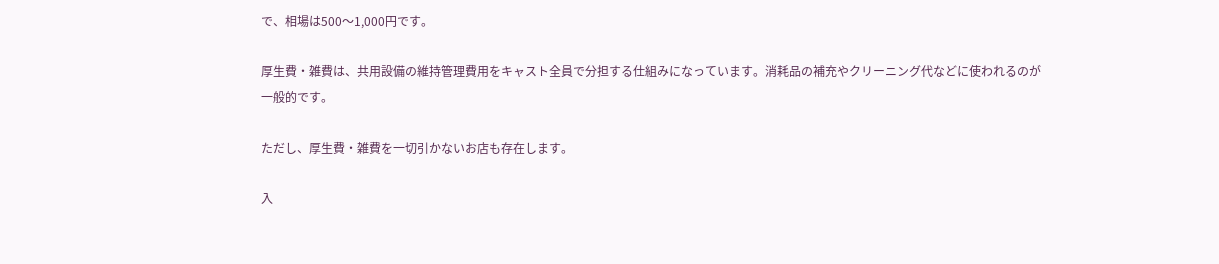で、相場は500〜1,000円です。

厚生費・雑費は、共用設備の維持管理費用をキャスト全員で分担する仕組みになっています。消耗品の補充やクリーニング代などに使われるのが一般的です。

ただし、厚生費・雑費を一切引かないお店も存在します。

入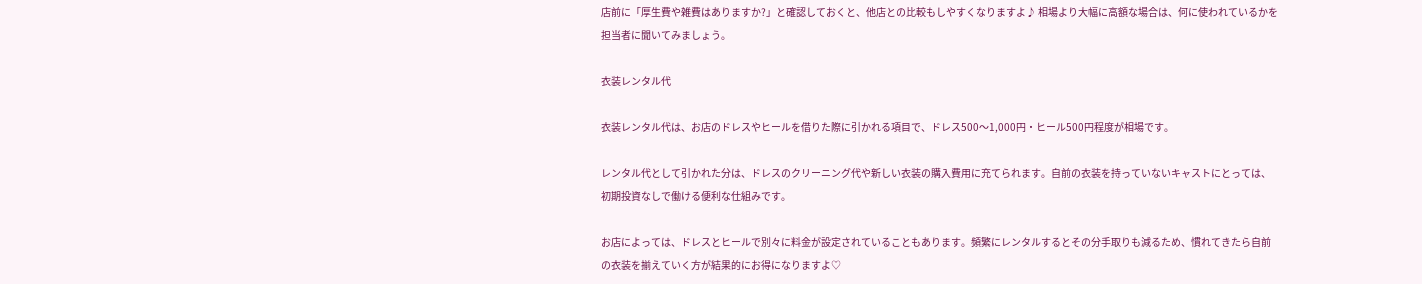店前に「厚生費や雑費はありますか?」と確認しておくと、他店との比較もしやすくなりますよ♪ 相場より大幅に高額な場合は、何に使われているかを担当者に聞いてみましょう。

衣装レンタル代

衣装レンタル代は、お店のドレスやヒールを借りた際に引かれる項目で、ドレス500〜1,000円・ヒール500円程度が相場です。

レンタル代として引かれた分は、ドレスのクリーニング代や新しい衣装の購入費用に充てられます。自前の衣装を持っていないキャストにとっては、初期投資なしで働ける便利な仕組みです。

お店によっては、ドレスとヒールで別々に料金が設定されていることもあります。頻繁にレンタルするとその分手取りも減るため、慣れてきたら自前の衣装を揃えていく方が結果的にお得になりますよ♡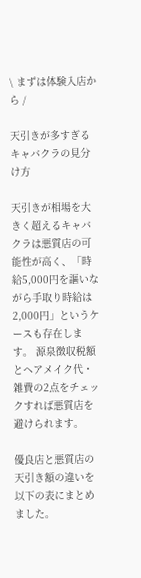\ まずは体験入店から /

天引きが多すぎるキャバクラの見分け方

天引きが相場を大きく超えるキャバクラは悪質店の可能性が高く、「時給5,000円を謳いながら手取り時給は2,000円」というケースも存在します。 源泉徴収税額とヘアメイク代・雑費の2点をチェックすれば悪質店を避けられます。

優良店と悪質店の天引き額の違いを以下の表にまとめました。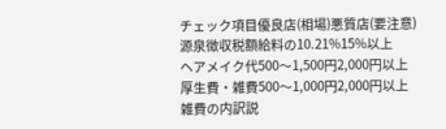チェック項目優良店(相場)悪質店(要注意)
源泉徴収税額給料の10.21%15%以上
ヘアメイク代500〜1,500円2,000円以上
厚生費・雑費500〜1,000円2,000円以上
雑費の内訳説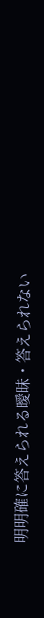明明確に答えられる曖昧・答えられない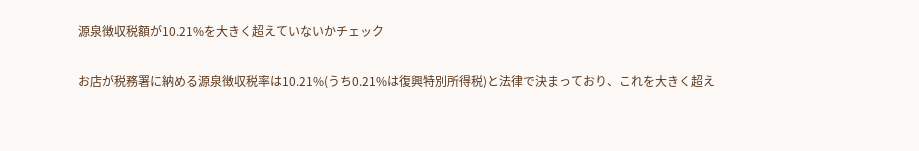源泉徴収税額が10.21%を大きく超えていないかチェック

お店が税務署に納める源泉徴収税率は10.21%(うち0.21%は復興特別所得税)と法律で決まっており、これを大きく超え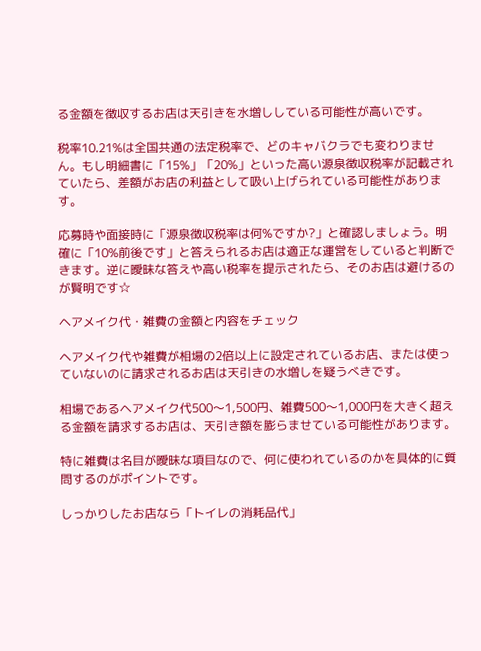る金額を徴収するお店は天引きを水増ししている可能性が高いです。

税率10.21%は全国共通の法定税率で、どのキャバクラでも変わりません。もし明細書に「15%」「20%」といった高い源泉徴収税率が記載されていたら、差額がお店の利益として吸い上げられている可能性があります。

応募時や面接時に「源泉徴収税率は何%ですか?」と確認しましょう。明確に「10%前後です」と答えられるお店は適正な運営をしていると判断できます。逆に曖昧な答えや高い税率を提示されたら、そのお店は避けるのが賢明です☆

ヘアメイク代・雑費の金額と内容をチェック

ヘアメイク代や雑費が相場の2倍以上に設定されているお店、または使っていないのに請求されるお店は天引きの水増しを疑うべきです。

相場であるヘアメイク代500〜1,500円、雑費500〜1,000円を大きく超える金額を請求するお店は、天引き額を膨らませている可能性があります。

特に雑費は名目が曖昧な項目なので、何に使われているのかを具体的に質問するのがポイントです。

しっかりしたお店なら「トイレの消耗品代」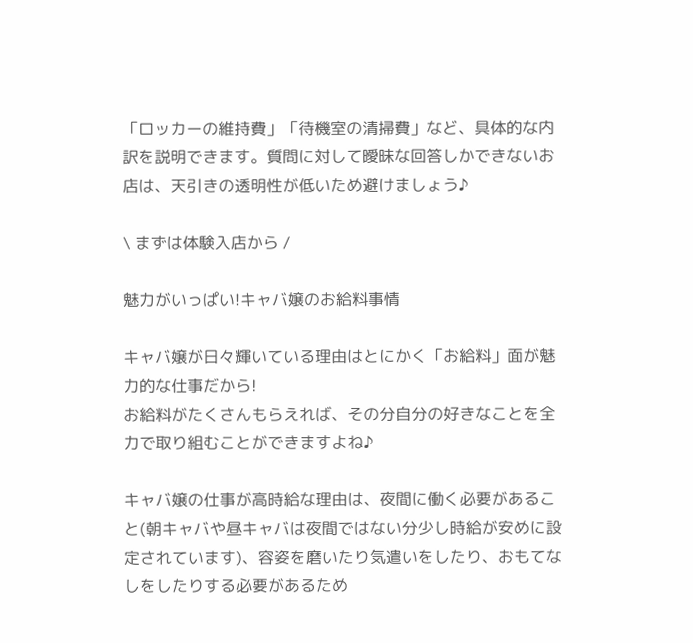「ロッカーの維持費」「待機室の清掃費」など、具体的な内訳を説明できます。質問に対して曖昧な回答しかできないお店は、天引きの透明性が低いため避けましょう♪

\ まずは体験入店から /

魅力がいっぱい!キャバ嬢のお給料事情

キャバ嬢が日々輝いている理由はとにかく「お給料」面が魅力的な仕事だから!
お給料がたくさんもらえれば、その分自分の好きなことを全力で取り組むことができますよね♪

キャバ嬢の仕事が高時給な理由は、夜間に働く必要があること(朝キャバや昼キャバは夜間ではない分少し時給が安めに設定されています)、容姿を磨いたり気遣いをしたり、おもてなしをしたりする必要があるため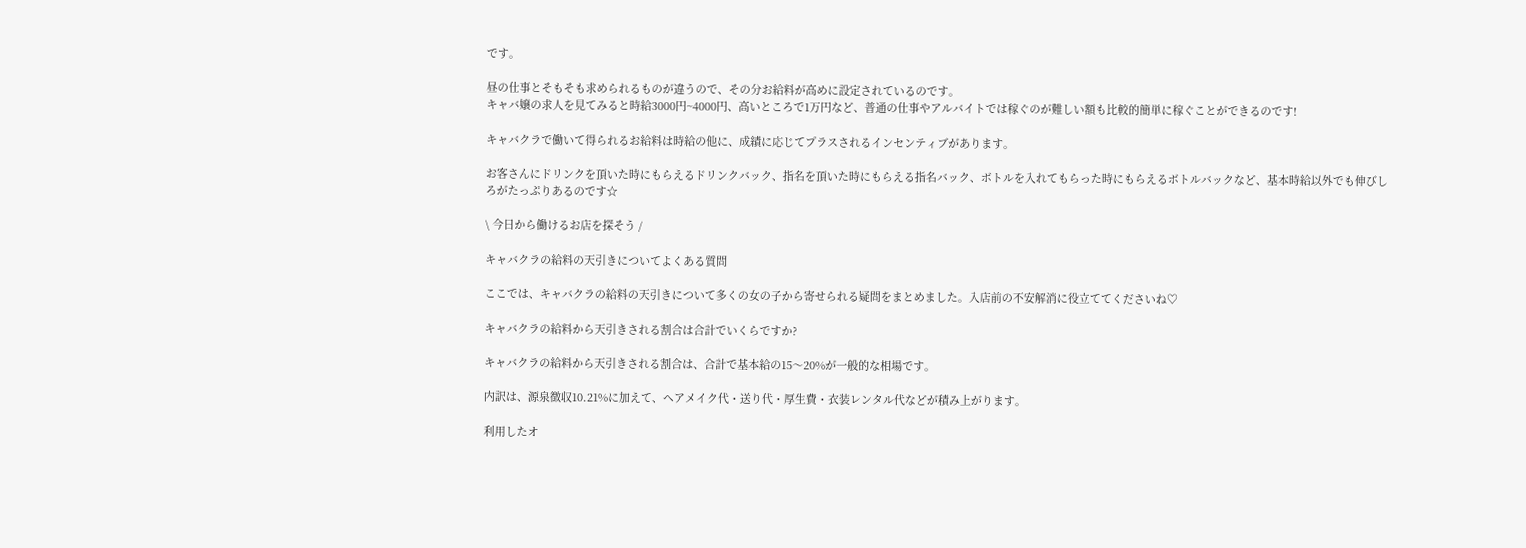です。

昼の仕事とそもそも求められるものが違うので、その分お給料が高めに設定されているのです。
キャバ嬢の求人を見てみると時給3000円~4000円、高いところで1万円など、普通の仕事やアルバイトでは稼ぐのが難しい額も比較的簡単に稼ぐことができるのです!

キャバクラで働いて得られるお給料は時給の他に、成績に応じてプラスされるインセンティブがあります。

お客さんにドリンクを頂いた時にもらえるドリンクバック、指名を頂いた時にもらえる指名バック、ボトルを入れてもらった時にもらえるボトルバックなど、基本時給以外でも伸びしろがたっぷりあるのです☆

\ 今日から働けるお店を探そう /

キャバクラの給料の天引きについてよくある質問

ここでは、キャバクラの給料の天引きについて多くの女の子から寄せられる疑問をまとめました。入店前の不安解消に役立ててくださいね♡

キャバクラの給料から天引きされる割合は合計でいくらですか?

キャバクラの給料から天引きされる割合は、合計で基本給の15〜20%が一般的な相場です。

内訳は、源泉徴収10.21%に加えて、ヘアメイク代・送り代・厚生費・衣装レンタル代などが積み上がります。

利用したオ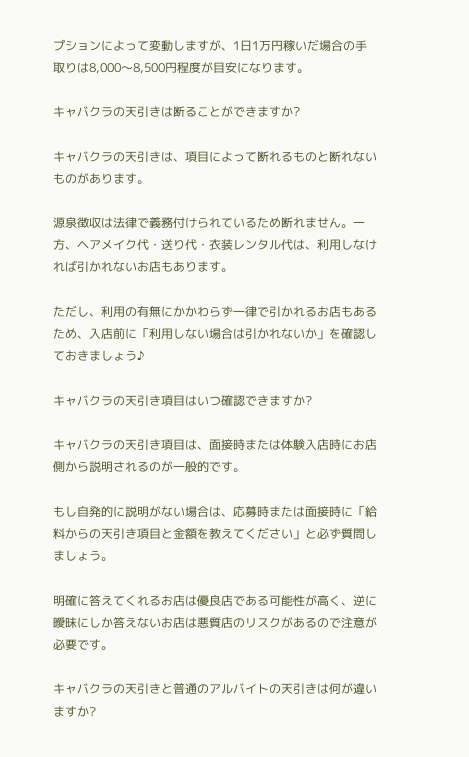プションによって変動しますが、1日1万円稼いだ場合の手取りは8,000〜8,500円程度が目安になります。

キャバクラの天引きは断ることができますか?

キャバクラの天引きは、項目によって断れるものと断れないものがあります。

源泉徴収は法律で義務付けられているため断れません。一方、ヘアメイク代・送り代・衣装レンタル代は、利用しなければ引かれないお店もあります。

ただし、利用の有無にかかわらず一律で引かれるお店もあるため、入店前に「利用しない場合は引かれないか」を確認しておきましょう♪

キャバクラの天引き項目はいつ確認できますか?

キャバクラの天引き項目は、面接時または体験入店時にお店側から説明されるのが一般的です。

もし自発的に説明がない場合は、応募時または面接時に「給料からの天引き項目と金額を教えてください」と必ず質問しましょう。

明確に答えてくれるお店は優良店である可能性が高く、逆に曖昧にしか答えないお店は悪質店のリスクがあるので注意が必要です。

キャバクラの天引きと普通のアルバイトの天引きは何が違いますか?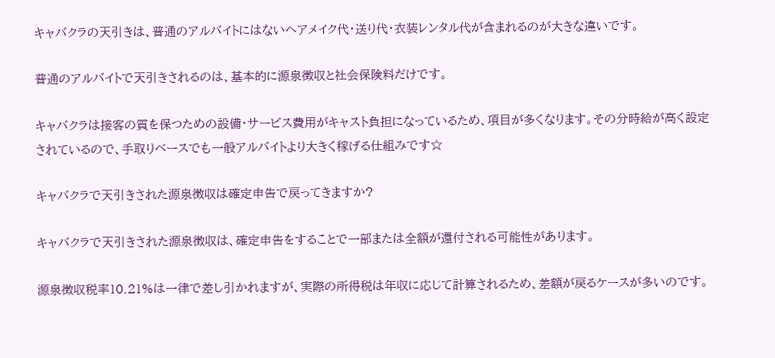キャバクラの天引きは、普通のアルバイトにはないヘアメイク代・送り代・衣装レンタル代が含まれるのが大きな違いです。

普通のアルバイトで天引きされるのは、基本的に源泉徴収と社会保険料だけです。

キャバクラは接客の質を保つための設備・サービス費用がキャスト負担になっているため、項目が多くなります。その分時給が高く設定されているので、手取りベースでも一般アルバイトより大きく稼げる仕組みです☆

キャバクラで天引きされた源泉徴収は確定申告で戻ってきますか?

キャバクラで天引きされた源泉徴収は、確定申告をすることで一部または全額が還付される可能性があります。

源泉徴収税率10.21%は一律で差し引かれますが、実際の所得税は年収に応じて計算されるため、差額が戻るケースが多いのです。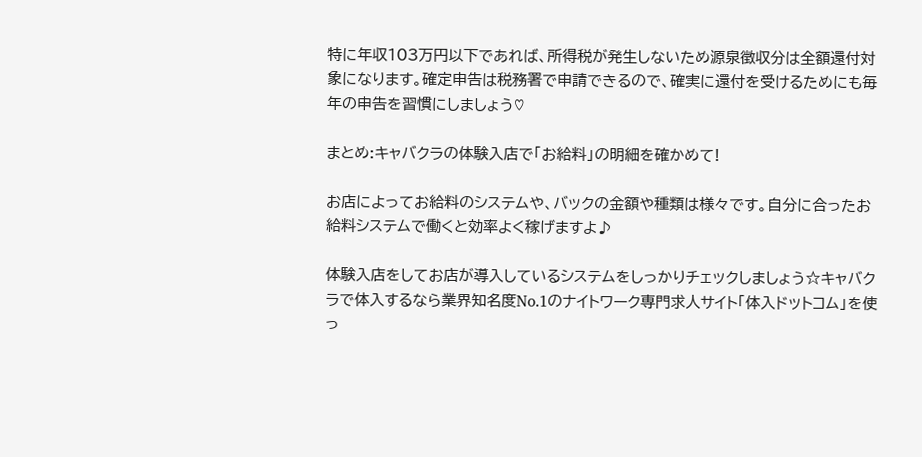特に年収103万円以下であれば、所得税が発生しないため源泉徴収分は全額還付対象になります。確定申告は税務署で申請できるので、確実に還付を受けるためにも毎年の申告を習慣にしましょう♡

まとめ:キャバクラの体験入店で「お給料」の明細を確かめて!

お店によってお給料のシステムや、バックの金額や種類は様々です。自分に合ったお給料システムで働くと効率よく稼げますよ♪

体験入店をしてお店が導入しているシステムをしっかりチェックしましょう☆キャバクラで体入するなら業界知名度No.1のナイトワーク専門求人サイト「体入ドットコム」を使っ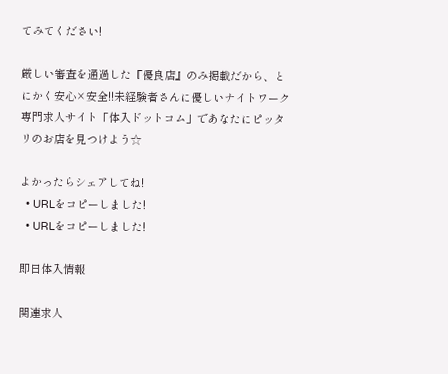てみてください!

厳しい審査を通過した『優良店』のみ掲載だから、とにかく安心×安全!!未経験者さんに優しいナイトワーク専門求人サイト「体入ドットコム」であなたにピッタリのお店を見つけよう☆

よかったらシェアしてね!
  • URLをコピーしました!
  • URLをコピーしました!

即日体入情報

関連求人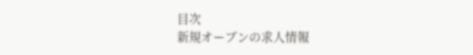目次
新規オーブンの求人情報